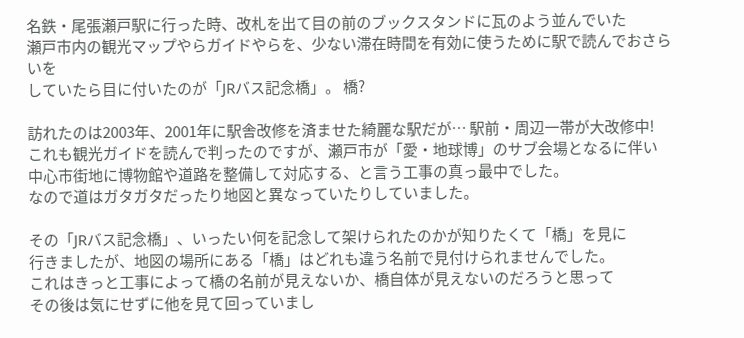名鉄・尾張瀬戸駅に行った時、改札を出て目の前のブックスタンドに瓦のよう並んでいた
瀬戸市内の観光マップやらガイドやらを、少ない滞在時間を有効に使うために駅で読んでおさらいを
していたら目に付いたのが「JRバス記念橋」。 橋?

訪れたのは2003年、2001年に駅舎改修を済ませた綺麗な駅だが… 駅前・周辺一帯が大改修中!
これも観光ガイドを読んで判ったのですが、瀬戸市が「愛・地球博」のサブ会場となるに伴い
中心市街地に博物館や道路を整備して対応する、と言う工事の真っ最中でした。
なので道はガタガタだったり地図と異なっていたりしていました。

その「JRバス記念橋」、いったい何を記念して架けられたのかが知りたくて「橋」を見に
行きましたが、地図の場所にある「橋」はどれも違う名前で見付けられませんでした。
これはきっと工事によって橋の名前が見えないか、橋自体が見えないのだろうと思って
その後は気にせずに他を見て回っていまし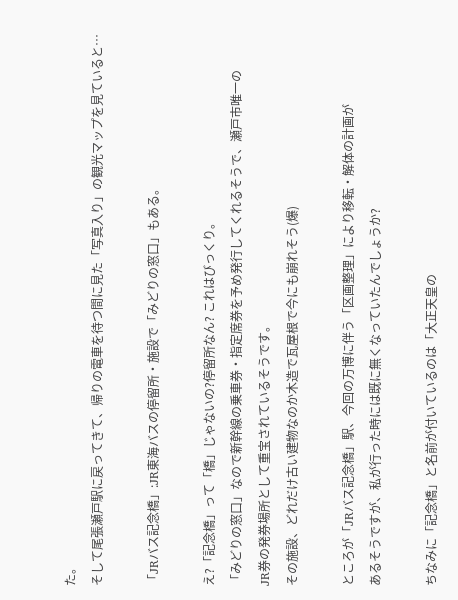た。
そして尾張瀬戸駅に戻ってきて、帰りの電車を待つ間に見た「写真入り」の観光マップを見ていると…

「JRバス記念橋」:JR東海バスの停留所・施設で「みどりの窓口」もある。

え?「記念橋」って「橋」じゃないの?停留所なん? これはびっくり。
「みどりの窓口」なので新幹線の乗車券・指定席券を予め発行してくれるそうで、瀬戸市唯一の
JR券の発券場所として重宝されているそうです。
その施設、どれだけ古い建物なのか木造で瓦屋根で今にも崩れそう(爆)

ところが「JRバス記念橋」駅、今回の万博に伴う「区画整理」により移転・解体の計画が
あるそうですが、私が行った時には既に無くなっていたんでしょうか?

ちなみに「記念橋」と名前が付いているのは「大正天皇の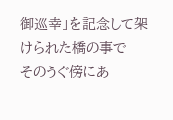御巡幸」を記念して架けられた橋の事で
そのうぐ傍にあ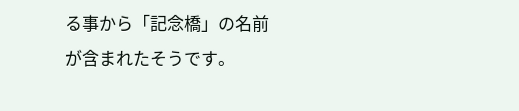る事から「記念橋」の名前が含まれたそうです。